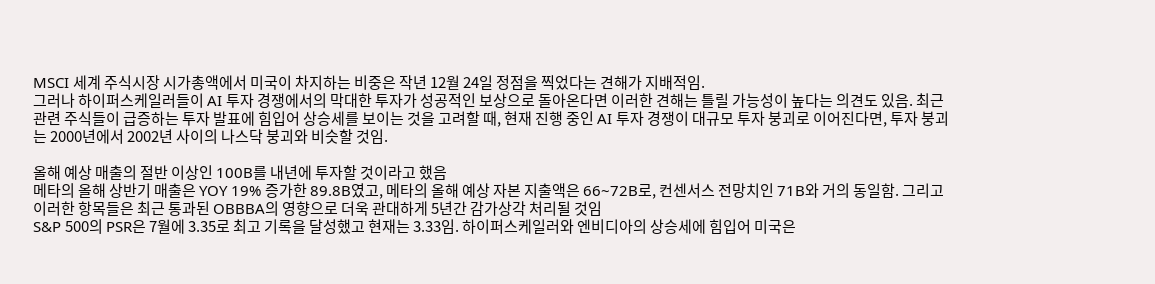MSCI 세계 주식시장 시가총액에서 미국이 차지하는 비중은 작년 12월 24일 정점을 찍었다는 견해가 지배적임.
그러나 하이퍼스케일러들이 AI 투자 경쟁에서의 막대한 투자가 성공적인 보상으로 돌아온다면 이러한 견해는 틀릴 가능성이 높다는 의견도 있음. 최근 관련 주식들이 급증하는 투자 발표에 힘입어 상승세를 보이는 것을 고려할 때, 현재 진행 중인 AI 투자 경쟁이 대규모 투자 붕괴로 이어진다면, 투자 붕괴는 2000년에서 2002년 사이의 나스닥 붕괴와 비슷할 것임.

올해 예상 매출의 절반 이상인 100B를 내년에 투자할 것이라고 했음
메타의 올해 상반기 매출은 YOY 19% 증가한 89.8B였고, 메타의 올해 예상 자본 지출액은 66~72B로, 컨센서스 전망치인 71B와 거의 동일함. 그리고 이러한 항목들은 최근 통과된 OBBBA의 영향으로 더욱 관대하게 5년간 감가상각 처리될 것임
S&P 500의 PSR은 7월에 3.35로 최고 기록을 달성했고 현재는 3.33임. 하이퍼스케일러와 엔비디아의 상승세에 힘입어 미국은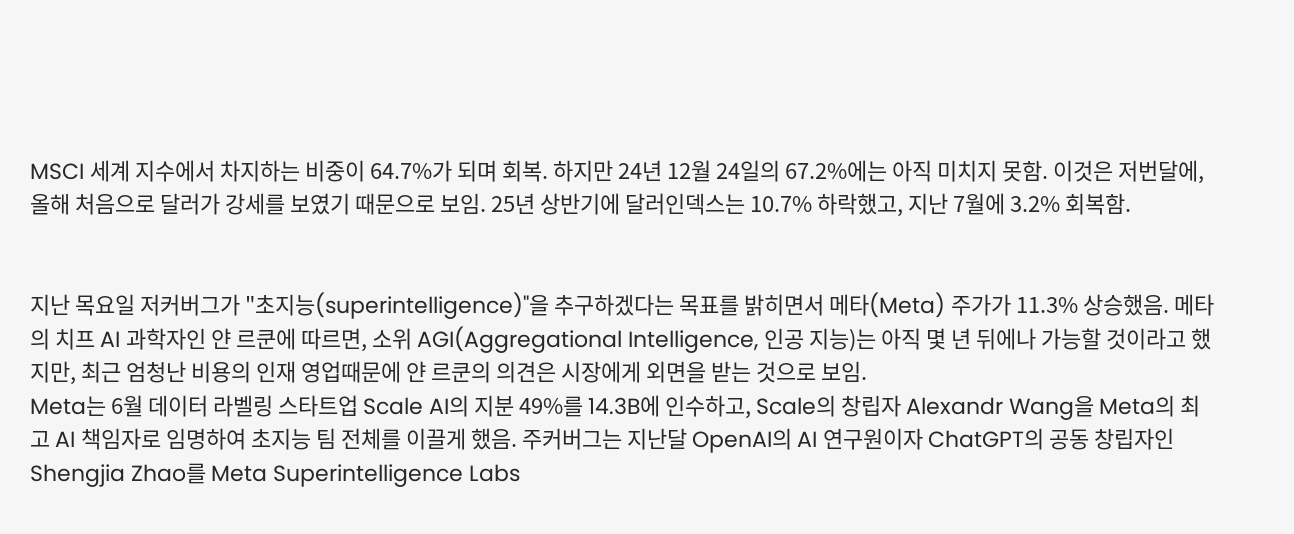MSCI 세계 지수에서 차지하는 비중이 64.7%가 되며 회복. 하지만 24년 12월 24일의 67.2%에는 아직 미치지 못함. 이것은 저번달에, 올해 처음으로 달러가 강세를 보였기 때문으로 보임. 25년 상반기에 달러인덱스는 10.7% 하락했고, 지난 7월에 3.2% 회복함.


지난 목요일 저커버그가 "초지능(superintelligence)"을 추구하겠다는 목표를 밝히면서 메타(Meta) 주가가 11.3% 상승했음. 메타의 치프 AI 과학자인 얀 르쿤에 따르면, 소위 AGI(Aggregational Intelligence, 인공 지능)는 아직 몇 년 뒤에나 가능할 것이라고 했지만, 최근 엄청난 비용의 인재 영업때문에 얀 르쿤의 의견은 시장에게 외면을 받는 것으로 보임.
Meta는 6월 데이터 라벨링 스타트업 Scale AI의 지분 49%를 14.3B에 인수하고, Scale의 창립자 Alexandr Wang을 Meta의 최고 AI 책임자로 임명하여 초지능 팀 전체를 이끌게 했음. 주커버그는 지난달 OpenAI의 AI 연구원이자 ChatGPT의 공동 창립자인 Shengjia Zhao를 Meta Superintelligence Labs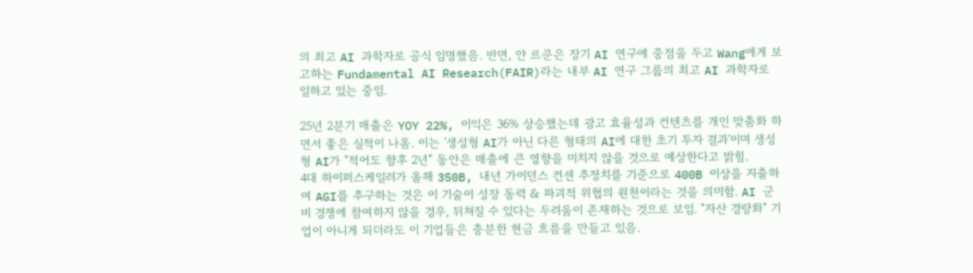의 최고 AI 과학자로 공식 임명했음. 반면, 얀 르쿤은 장기 AI 연구에 중점을 두고 Wang에게 보고하는 Fundamental AI Research(FAIR)라는 내부 AI 연구 그룹의 최고 AI 과학자로 일하고 있는 중임.

25년 2분기 매출은 YOY 22%, 이익은 36% 상승했는데 광고 효율성과 컨텐츠를 개인 맞춤화 하면서 좋은 실적이 나옴. 이는 '생성형 AI가 아닌 다른 형태의 AI에 대한 초기 투자 결과'이며 생성형 AI가 "적어도 향후 2년" 동안은 매출에 큰 영향을 미치지 않을 것으로 예상한다고 밝힘.
4대 하이퍼스케일러가 올해 350B, 내년 가이던스 컨센 추정치를 기준으로 400B 이상을 지출하여 AGI를 추구하는 것은 이 기술이 성장 동력 & 파괴적 위협의 원천이라는 것을 의미함. AI 군비 경쟁에 참여하지 않을 경우, 뒤쳐질 수 있다는 두려움이 존재하는 것으로 보임. "자산 경량화" 기업이 아니게 되더라도 이 기업들은 충분한 현금 흐름을 만들고 있음.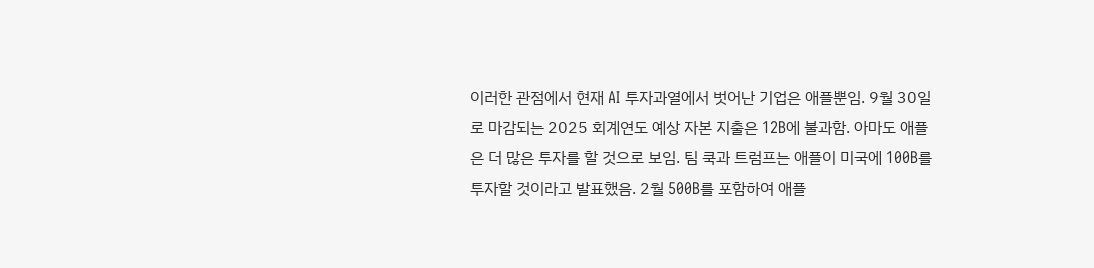이러한 관점에서 현재 AI 투자과열에서 벗어난 기업은 애플뿐임. 9월 30일로 마감되는 2025 회계연도 예상 자본 지출은 12B에 불과함. 아마도 애플은 더 많은 투자를 할 것으로 보임. 팀 쿡과 트럼프는 애플이 미국에 100B를 투자할 것이라고 발표했음. 2월 500B를 포함하여 애플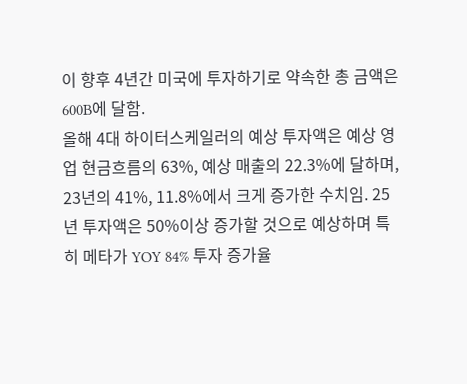이 향후 4년간 미국에 투자하기로 약속한 총 금액은 600B에 달함.
올해 4대 하이터스케일러의 예상 투자액은 예상 영업 현금흐름의 63%, 예상 매출의 22.3%에 달하며, 23년의 41%, 11.8%에서 크게 증가한 수치임. 25년 투자액은 50%이상 증가할 것으로 예상하며 특히 메타가 YOY 84% 투자 증가율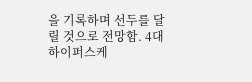을 기록하며 선두를 달릴 것으로 전망함. 4대 하이퍼스케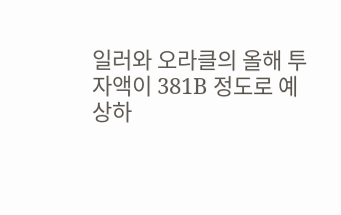일러와 오라클의 올해 투자액이 381B 정도로 예상하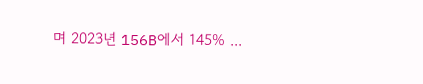며 2023년 156B에서 145% ...